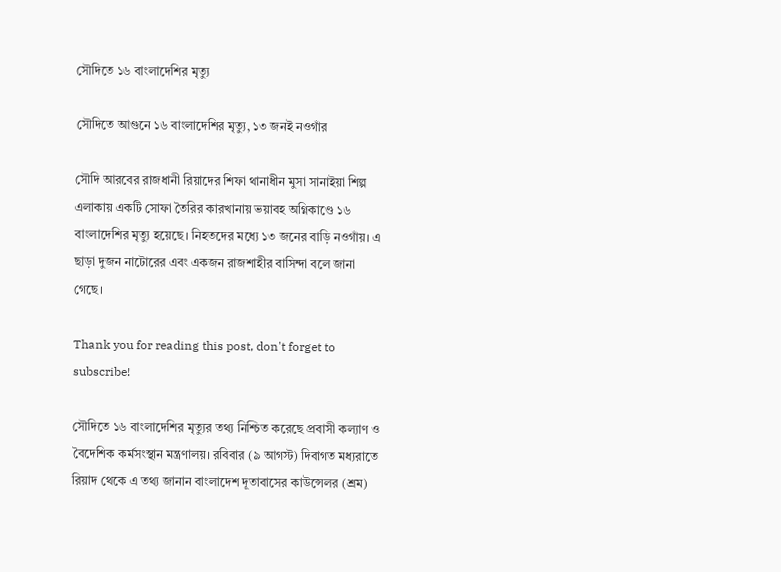সৌদিতে ১৬ বাংলাদেশির মৃত্যু

সৌদিতে আগুনে ১৬ বাংলাদেশির মৃত্যু, ১৩ জনই নওগাঁর

সৌদি আরবের রাজধানী রিয়াদের শিফা থানাধীন মুসা সানাইয়া শিল্প এলাকায় একটি সোফা তৈরির কারখানায় ভয়াবহ অগ্নিকাণ্ডে ১৬ বাংলাদেশির মৃত্যু হয়েছে। নিহতদের মধ্যে ১৩ জনের বাড়ি নওগাঁয়। এ ছাড়া দুজন নাটোরের এবং একজন রাজশাহীর বাসিন্দা বলে জানা গেছে।

Thank you for reading this post, don't forget to subscribe!

সৌদিতে ১৬ বাংলাদেশির মৃত্যুর তথ্য নিশ্চিত করেছে প্রবাসী কল্যাণ ও বৈদেশিক কর্মসংস্থান মন্ত্রণালয়। রবিবার (৯ আগস্ট) দিবাগত মধ্যরাতে রিয়াদ থেকে এ তথ্য জানান বাংলাদেশ দূতাবাসের কাউন্সেলর (শ্রম)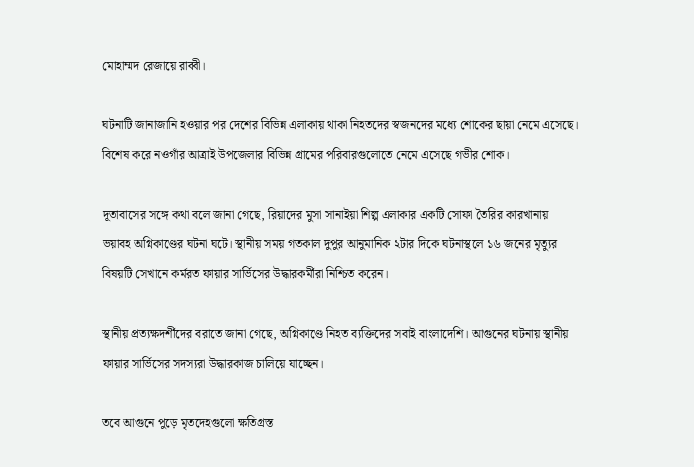মোহাম্মদ রেজায়ে রাব্বী।

ঘটনাটি জানাজানি হওয়ার পর দেশের বিভিন্ন এলাকায় থাকা নিহতদের স্বজনদের মধ্যে শোকের ছায়া নেমে এসেছে। বিশেষ করে নওগাঁর আত্রাই উপজেলার বিভিন্ন গ্রামের পরিবারগুলোতে নেমে এসেছে গভীর শোক।

দূতাবাসের সঙ্গে কথা বলে জানা গেছে, রিয়াদের মুসা সানাইয়া শিল্প এলাকার একটি সোফা তৈরির কারখানায় ভয়াবহ অগ্নিকাণ্ডের ঘটনা ঘটে। স্থানীয় সময় গতকাল দুপুর আনুমানিক ২টার দিকে ঘটনাস্থলে ১৬ জনের মৃত্যুর বিষয়টি সেখানে কর্মরত ফায়ার সার্ভিসের উদ্ধারকর্মীরা নিশ্চিত করেন।

স্থানীয় প্রত্যক্ষদর্শীদের বরাতে জানা গেছে, অগ্নিকাণ্ডে নিহত ব্যক্তিদের সবাই বাংলাদেশি। আগুনের ঘটনায় স্থানীয় ফায়ার সার্ভিসের সদস্যরা উদ্ধারকাজ চালিয়ে যাচ্ছেন।

তবে আগুনে পুড়ে মৃতদেহগুলো ক্ষতিগ্রস্ত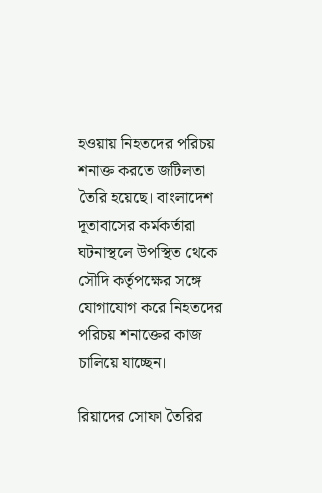হওয়ায় নিহতদের পরিচয় শনাক্ত করতে জটিলতা তৈরি হয়েছে। বাংলাদেশ দূতাবাসের কর্মকর্তারা ঘটনাস্থলে উপস্থিত থেকে সৌদি কর্তৃপক্ষের সঙ্গে যোগাযোগ করে নিহতদের পরিচয় শনাক্তের কাজ চালিয়ে যাচ্ছেন।

রিয়াদের সোফা তৈরির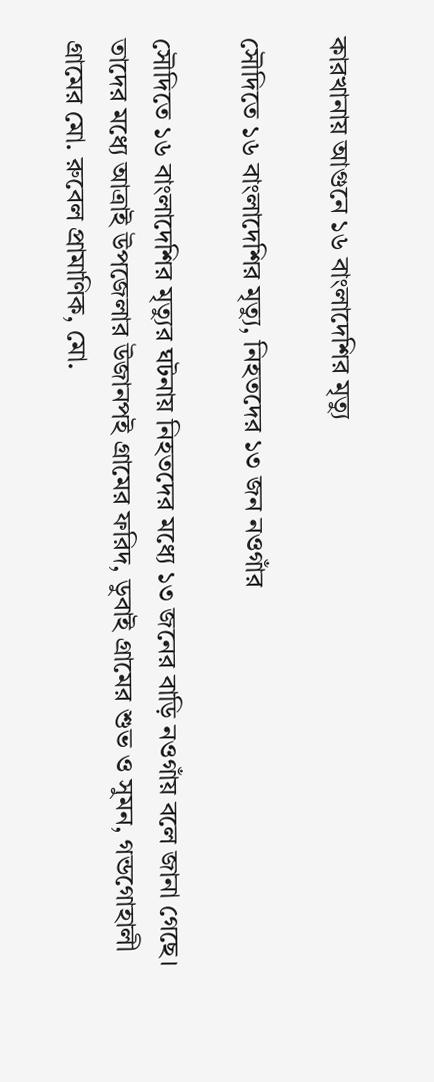কারখানায় আগুনে ১৬ বাংলাদেশির মৃত্যু

সৌদিতে ১৬ বাংলাদেশির মৃত্যু, নিহতদের ১৩ জন নওগাঁর

সৌদিতে ১৬ বাংলাদেশির মৃত্যুর ঘটনায় নিহতদের মধ্যে ১৩ জনের বাড়ি নওগাঁয় বলে জানা গেছে। তাদের মধ্যে আত্রাই উপজেলার উজানপই গ্রামের ফরিদ, ডুবাই গ্রামের শুভ ও সুমন, গন্ডগোহালী গ্রামের মো. রুবেল প্রামাণিক, মো.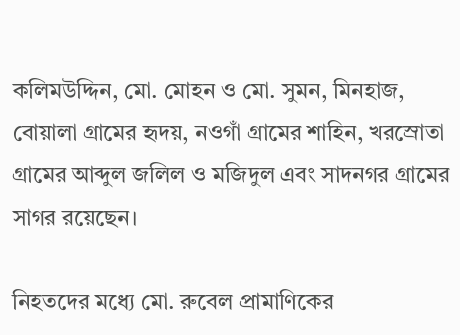কলিমউদ্দিন, মো. মোহন ও মো. সুমন, মিনহাজ, বোয়ালা গ্রামের হৃদয়, নওগাঁ গ্রামের শাহিন, খরস্রোতা গ্রামের আব্দুল জলিল ও মজিদুল এবং সাদনগর গ্রামের সাগর রয়েছেন।

নিহতদের মধ্যে মো. রুবেল প্রামাণিকের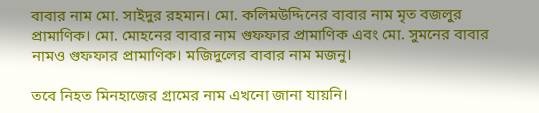বাবার নাম মো. সাইদুর রহমান। মো. কলিমউদ্দিনের বাবার নাম মৃত বজলুর প্রামাণিক। মো. মোহনের বাবার নাম গুফফার প্রামাণিক এবং মো. সুমনের বাবার নামও গুফফার প্রামাণিক। মজিদুলের বাবার নাম মজনু।

তবে নিহত মিনহাজের গ্রামের নাম এখনো জানা যায়নি।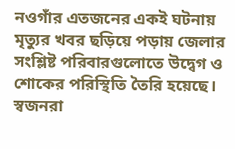নওগাঁর এতজনের একই ঘটনায় মৃত্যুর খবর ছড়িয়ে পড়ায় জেলার সংশ্লিষ্ট পরিবারগুলোতে উদ্বেগ ও শোকের পরিস্থিতি তৈরি হয়েছে। স্বজনরা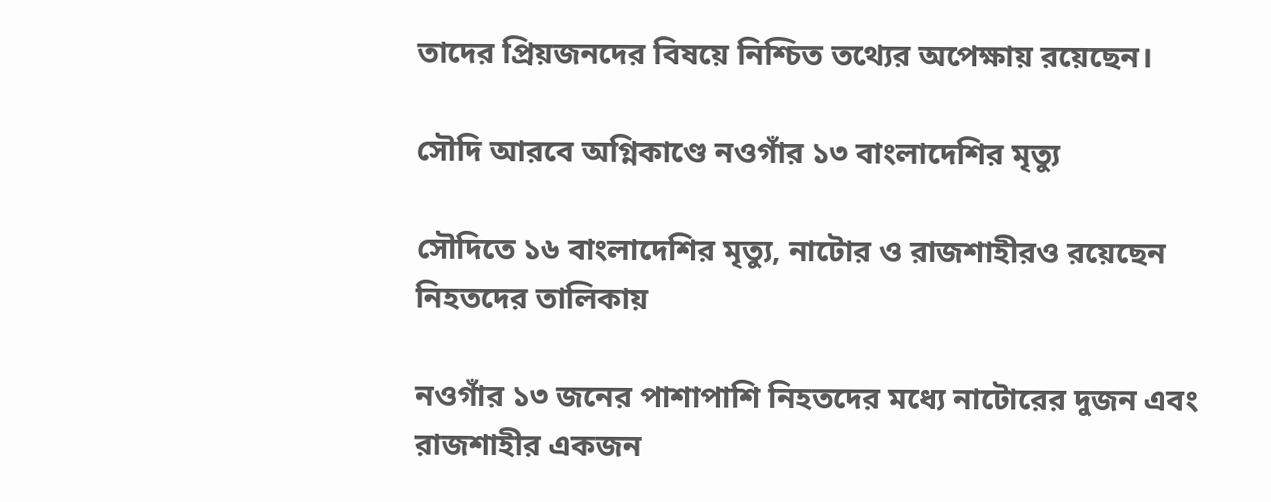তাদের প্রিয়জনদের বিষয়ে নিশ্চিত তথ্যের অপেক্ষায় রয়েছেন।

সৌদি আরবে অগ্নিকাণ্ডে নওগাঁর ১৩ বাংলাদেশির মৃত্যু

সৌদিতে ১৬ বাংলাদেশির মৃত্যু, নাটোর ও রাজশাহীরও রয়েছেন নিহতদের তালিকায়

নওগাঁর ১৩ জনের পাশাপাশি নিহতদের মধ্যে নাটোরের দুজন এবং রাজশাহীর একজন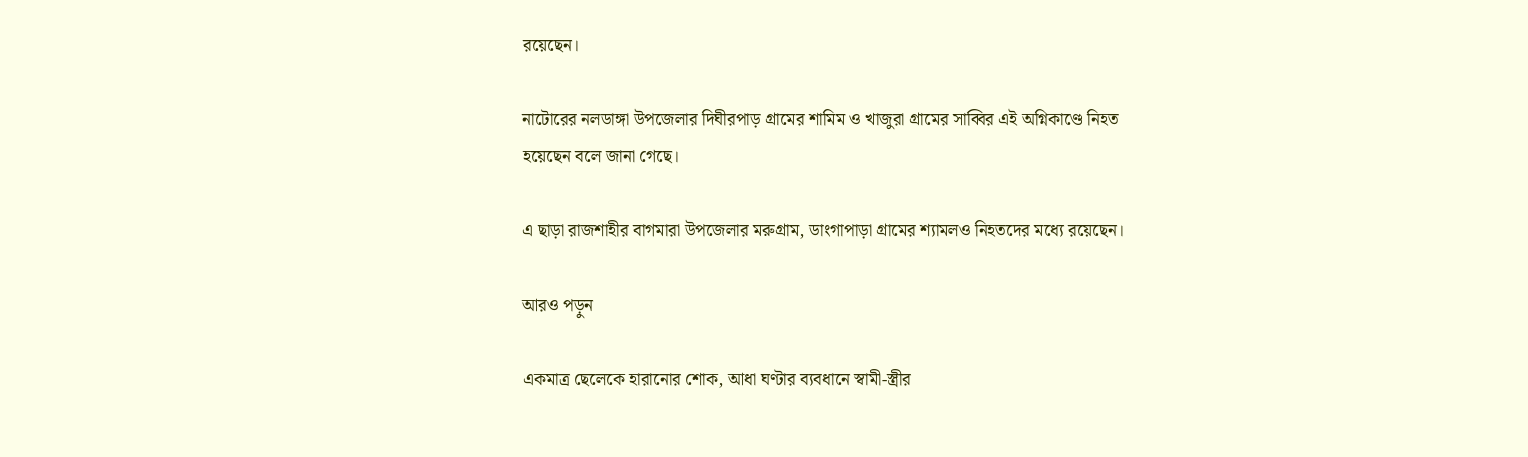রয়েছেন।

নাটোরের নলডাঙ্গা উপজেলার দিঘীরপাড় গ্রামের শামিম ও খাজুরা গ্রামের সাব্বির এই অগ্নিকাণ্ডে নিহত হয়েছেন বলে জানা গেছে।

এ ছাড়া রাজশাহীর বাগমারা উপজেলার মরুগ্রাম, ডাংগাপাড়া গ্রামের শ্যামলও নিহতদের মধ্যে রয়েছেন।

আরও পড়ুন

একমাত্র ছেলেকে হারানোর শোক, আধা ঘণ্টার ব্যবধানে স্বামী-স্ত্রীর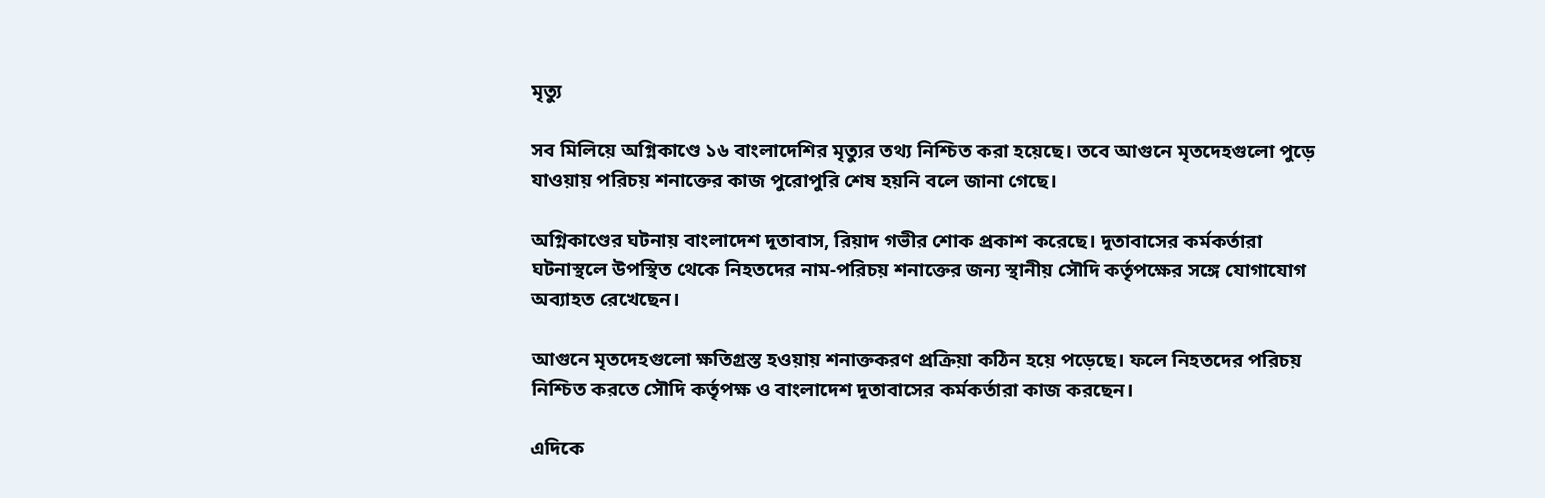মৃত্যু

সব মিলিয়ে অগ্নিকাণ্ডে ১৬ বাংলাদেশির মৃত্যুর তথ্য নিশ্চিত করা হয়েছে। তবে আগুনে মৃতদেহগুলো পুড়ে যাওয়ায় পরিচয় শনাক্তের কাজ পুরোপুরি শেষ হয়নি বলে জানা গেছে।

অগ্নিকাণ্ডের ঘটনায় বাংলাদেশ দূতাবাস, রিয়াদ গভীর শোক প্রকাশ করেছে। দূতাবাসের কর্মকর্তারা ঘটনাস্থলে উপস্থিত থেকে নিহতদের নাম-পরিচয় শনাক্তের জন্য স্থানীয় সৌদি কর্তৃপক্ষের সঙ্গে যোগাযোগ অব্যাহত রেখেছেন।

আগুনে মৃতদেহগুলো ক্ষতিগ্রস্ত হওয়ায় শনাক্তকরণ প্রক্রিয়া কঠিন হয়ে পড়েছে। ফলে নিহতদের পরিচয় নিশ্চিত করতে সৌদি কর্তৃপক্ষ ও বাংলাদেশ দূতাবাসের কর্মকর্তারা কাজ করছেন।

এদিকে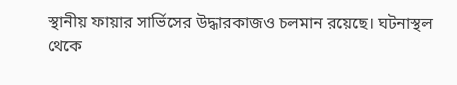স্থানীয় ফায়ার সার্ভিসের উদ্ধারকাজও চলমান রয়েছে। ঘটনাস্থল থেকে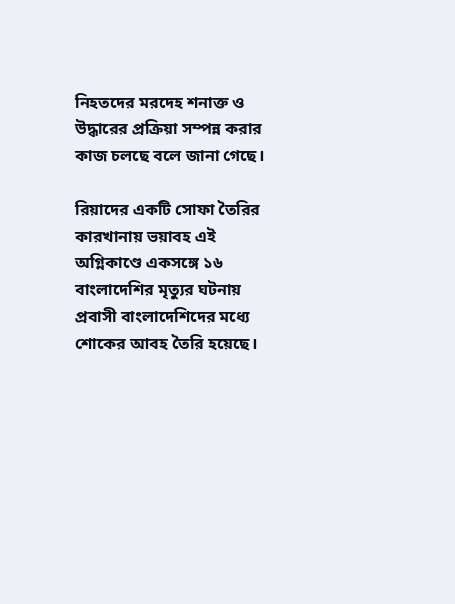নিহতদের মরদেহ শনাক্ত ও উদ্ধারের প্রক্রিয়া সম্পন্ন করার কাজ চলছে বলে জানা গেছে।

রিয়াদের একটি সোফা তৈরির কারখানায় ভয়াবহ এই অগ্নিকাণ্ডে একসঙ্গে ১৬ বাংলাদেশির মৃত্যুর ঘটনায় প্রবাসী বাংলাদেশিদের মধ্যে শোকের আবহ তৈরি হয়েছে।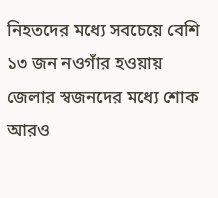নিহতদের মধ্যে সবচেয়ে বেশি ১৩ জন নওগাঁর হওয়ায় জেলার স্বজনদের মধ্যে শোক আরও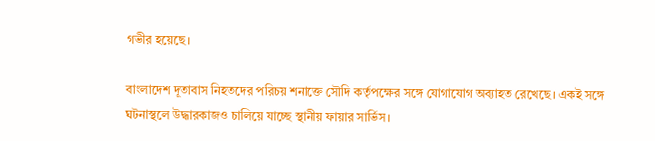গভীর হয়েছে।

বাংলাদেশ দূতাবাস নিহতদের পরিচয় শনাক্তে সৌদি কর্তৃপক্ষের সঙ্গে যোগাযোগ অব্যাহত রেখেছে। একই সঙ্গে ঘটনাস্থলে উদ্ধারকাজও চালিয়ে যাচ্ছে স্থানীয় ফায়ার সার্ভিস।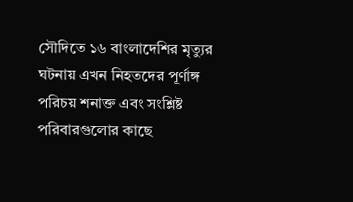সৌদিতে ১৬ বাংলাদেশির মৃত্যুর ঘটনায় এখন নিহতদের পূর্ণাঙ্গ পরিচয় শনাক্ত এবং সংশ্লিষ্ট পরিবারগুলোর কাছে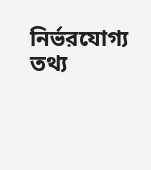নির্ভরযোগ্য তথ্য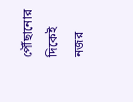পৌঁছানোর দিকেই নজর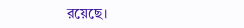রয়েছে।